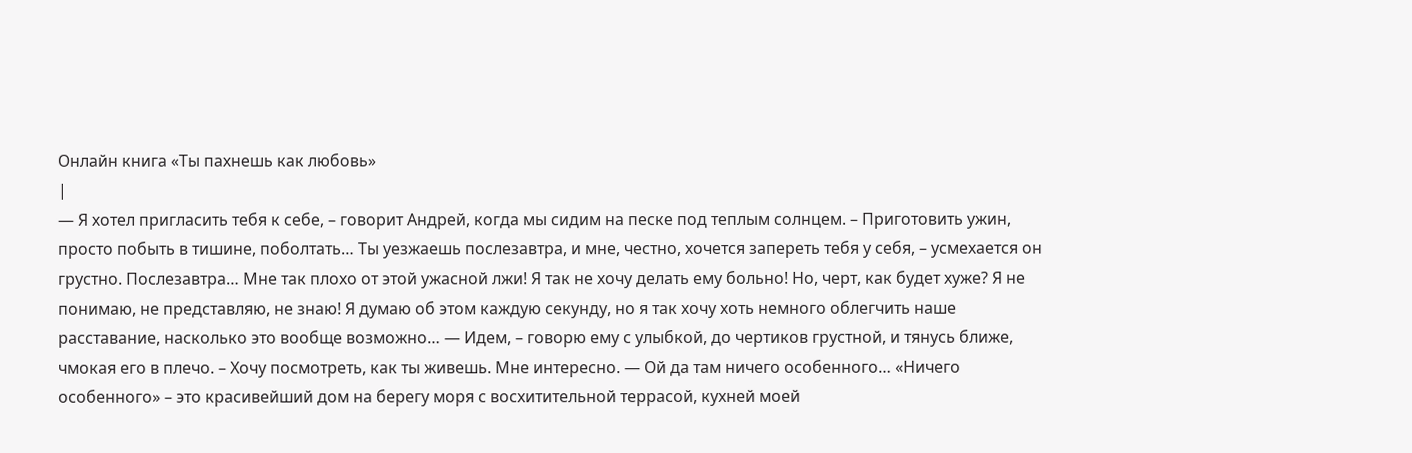Онлайн книга «Ты пахнешь как любовь»
|
— Я хотел пригласить тебя к себе, – говорит Андрей, когда мы сидим на песке под теплым солнцем. – Приготовить ужин, просто побыть в тишине, поболтать… Ты уезжаешь послезавтра, и мне, честно, хочется запереть тебя у себя, – усмехается он грустно. Послезавтра… Мне так плохо от этой ужасной лжи! Я так не хочу делать ему больно! Но, черт, как будет хуже? Я не понимаю, не представляю, не знаю! Я думаю об этом каждую секунду, но я так хочу хоть немного облегчить наше расставание, насколько это вообще возможно… — Идем, – говорю ему с улыбкой, до чертиков грустной, и тянусь ближе, чмокая его в плечо. – Хочу посмотреть, как ты живешь. Мне интересно. — Ой да там ничего особенного… «Ничего особенного» – это красивейший дом на берегу моря с восхитительной террасой, кухней моей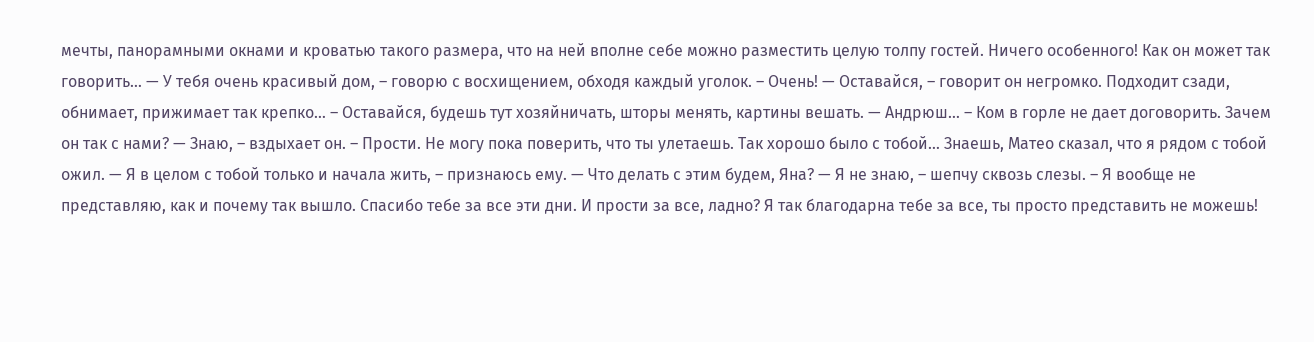мечты, панорамными окнами и кроватью такого размера, что на ней вполне себе можно разместить целую толпу гостей. Ничего особенного! Как он может так говорить… — У тебя очень красивый дом, – говорю с восхищением, обходя каждый уголок. – Очень! — Оставайся, – говорит он негромко. Подходит сзади, обнимает, прижимает так крепко… – Оставайся, будешь тут хозяйничать, шторы менять, картины вешать. — Андрюш… – Ком в горле не дает договорить. Зачем он так с нами? — Знаю, – вздыхает он. – Прости. Не могу пока поверить, что ты улетаешь. Так хорошо было с тобой… Знаешь, Матео сказал, что я рядом с тобой ожил. — Я в целом с тобой только и начала жить, – признаюсь ему. — Что делать с этим будем, Яна? — Я не знаю, – шепчу сквозь слезы. – Я вообще не представляю, как и почему так вышло. Спасибо тебе за все эти дни. И прости за все, ладно? Я так благодарна тебе за все, ты просто представить не можешь!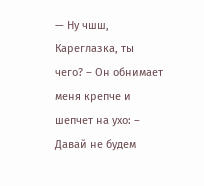— Ну чшш, Кареглазка, ты чего? – Он обнимает меня крепче и шепчет на ухо: – Давай не будем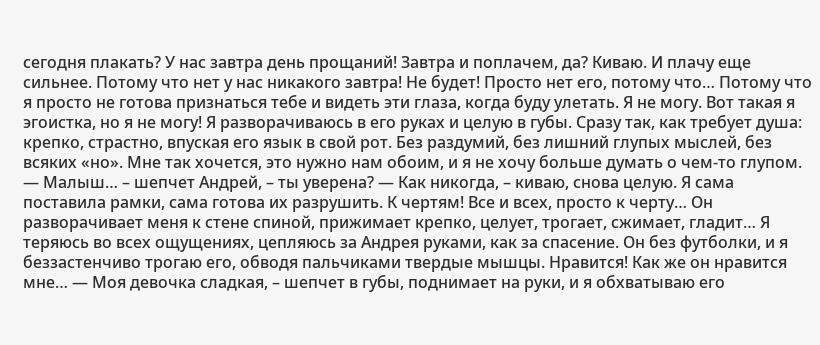сегодня плакать? У нас завтра день прощаний! Завтра и поплачем, да? Киваю. И плачу еще сильнее. Потому что нет у нас никакого завтра! Не будет! Просто нет его, потому что… Потому что я просто не готова признаться тебе и видеть эти глаза, когда буду улетать. Я не могу. Вот такая я эгоистка, но я не могу! Я разворачиваюсь в его руках и целую в губы. Сразу так, как требует душа: крепко, страстно, впуская его язык в свой рот. Без раздумий, без лишний глупых мыслей, без всяких «но». Мне так хочется, это нужно нам обоим, и я не хочу больше думать о чем-то глупом. — Малыш… – шепчет Андрей, – ты уверена? — Как никогда, – киваю, снова целую. Я сама поставила рамки, сама готова их разрушить. К чертям! Все и всех, просто к черту… Он разворачивает меня к стене спиной, прижимает крепко, целует, трогает, сжимает, гладит… Я теряюсь во всех ощущениях, цепляюсь за Андрея руками, как за спасение. Он без футболки, и я беззастенчиво трогаю его, обводя пальчиками твердые мышцы. Нравится! Как же он нравится мне… — Моя девочка сладкая, – шепчет в губы, поднимает на руки, и я обхватываю его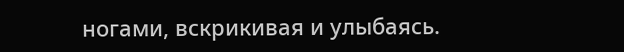ногами, вскрикивая и улыбаясь.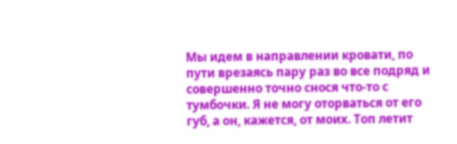Мы идем в направлении кровати, по пути врезаясь пару раз во все подряд и совершенно точно снося что-то с тумбочки. Я не могу оторваться от его губ, а он, кажется, от моих. Топ летит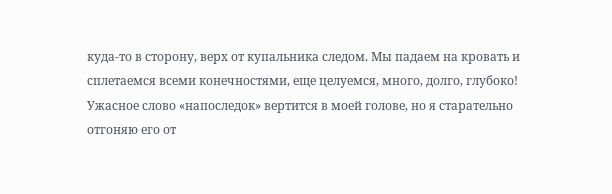куда-то в сторону, верх от купальника следом. Мы падаем на кровать и сплетаемся всеми конечностями, еще целуемся, много, долго, глубоко! Ужасное слово «напоследок» вертится в моей голове, но я старательно отгоняю его от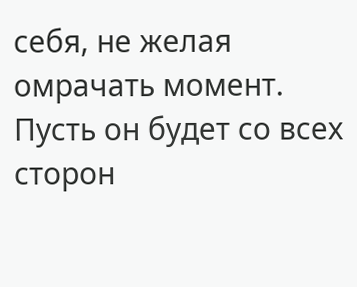себя, не желая омрачать момент. Пусть он будет со всех сторон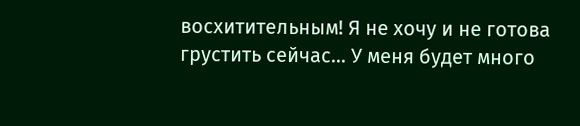восхитительным! Я не хочу и не готова грустить сейчас… У меня будет много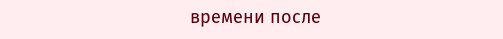времени после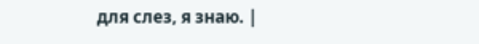для слез, я знаю. |